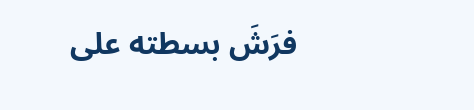فرَشَ بسطته على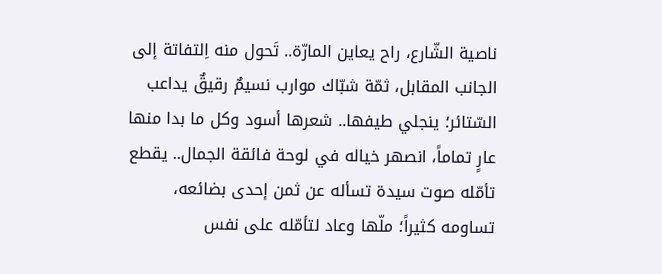ناصية الشّارع، راح يعاين المارّة.. تَحول منه اِلتفاتة إلى الجانب المقابل، ثمّة شبّاك موارب نسيمٌ رقيقٌ يداعب السّتائر؛ ينجلي طيفها.. شعرها أسود وكل ما بدا منها عارٍ تماماً، انصهر خياله في لوحة فائقة الجمال.. يقطع تأمّله صوت سيدة تسأله عن ثمن إحدى بضائعه، تساومه كثيراً؛ ملّها وعاد لتأمّله على نفس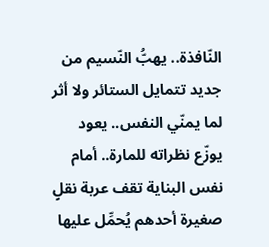النّافذة.. يهبُّ النّسيم من جديد تتمايل الستائر ولا أثر لما يمنّي النفس.. يعود يوزّع نظراته للمارة.. أمام نفس البناية تقف عربة نقلٍ صغيرة أحدهم يُحمِّل عليها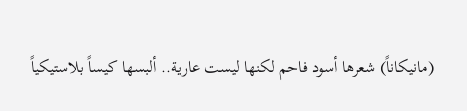(مانيكاناً) شعرها أسود فاحم لكنها ليست عارية.. ألبسها كيساً بلاستيكياً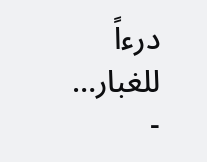درءاً للغبار…
-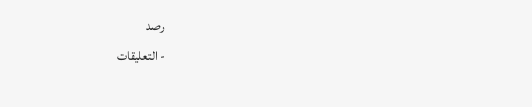رصد
- التعليقات